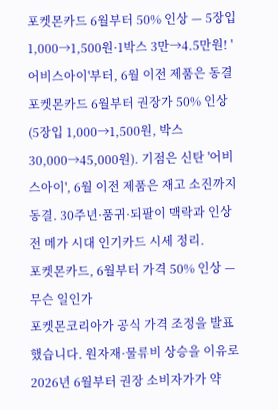포켓몬카드 6월부터 50% 인상 — 5장입 1,000→1,500원·1박스 3만→4.5만원! '어비스아이'부터, 6월 이전 제품은 동결
포켓몬카드 6월부터 권장가 50% 인상(5장입 1,000→1,500원, 박스 30,000→45,000원). 기점은 신탄 '어비스아이', 6월 이전 제품은 재고 소진까지 동결. 30주년·품귀·되팔이 맥락과 인상 전 메가 시대 인기카드 시세 정리.
포켓몬카드, 6월부터 가격 50% 인상 — 무슨 일인가
포켓몬코리아가 공식 가격 조정을 발표했습니다. 원자재·물류비 상승을 이유로 2026년 6월부터 권장 소비자가가 약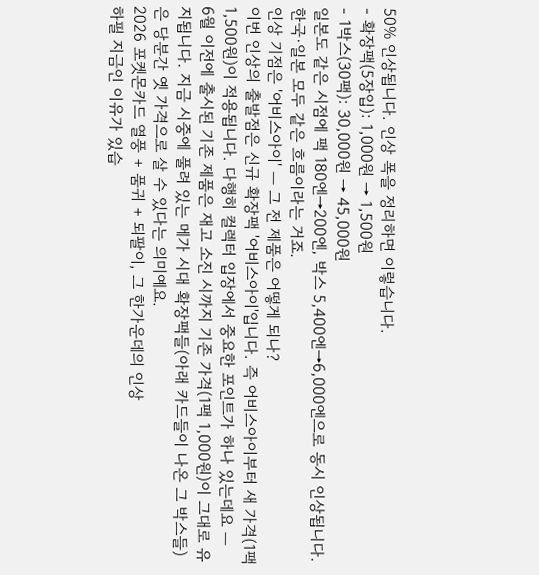50% 인상됩니다. 인상 폭을 정리하면 이렇습니다.
- 확장팩(5장입): 1,000원 → 1,500원
- 1박스(30팩): 30,000원 → 45,000원
일본도 같은 시점에 팩 180엔→200엔, 박스 5,400엔→6,000엔으로 동시 인상됩니다. 한국·일본 모두 같은 흐름이라는 거죠.
인상 기점은 '어비스아이' — 그 전 제품은 어떻게 되나?
이번 인상의 출발점은 신규 확장팩 '어비스아이'입니다. 즉 어비스아이부터 새 가격(1팩 1,500원)이 적용됩니다. 다행히 컬렉터 입장에서 중요한 포인트가 하나 있는데요 —
6월 이전에 출시된 기존 제품은 재고 소진 시까지 기존 가격(1팩 1,000원)이 그대로 유지됩니다. 지금 시중에 풀려 있는 메가 시대 확장팩들(아래 카드들이 나온 그 박스들)은 당분간 옛 가격으로 살 수 있다는 의미예요.
2026 포켓몬카드 열풍 + 품귀 + 되팔이, 그 한가운데의 인상
하필 지금인 이유가 있습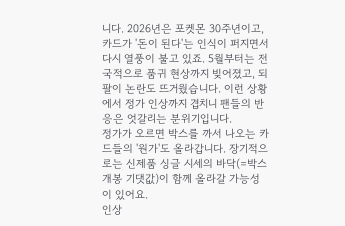니다. 2026년은 포켓몬 30주년이고, 카드가 '돈이 된다'는 인식이 퍼지면서 다시 열풍이 불고 있죠. 5월부터는 전국적으로 품귀 현상까지 빚어졌고, 되팔이 논란도 뜨거웠습니다. 이런 상황에서 정가 인상까지 겹치니 팬들의 반응은 엇갈리는 분위기입니다.
정가가 오르면 박스를 까서 나오는 카드들의 '원가'도 올라갑니다. 장기적으로는 신제품 싱글 시세의 바닥(=박스 개봉 기댓값)이 함께 올라갈 가능성이 있어요.
인상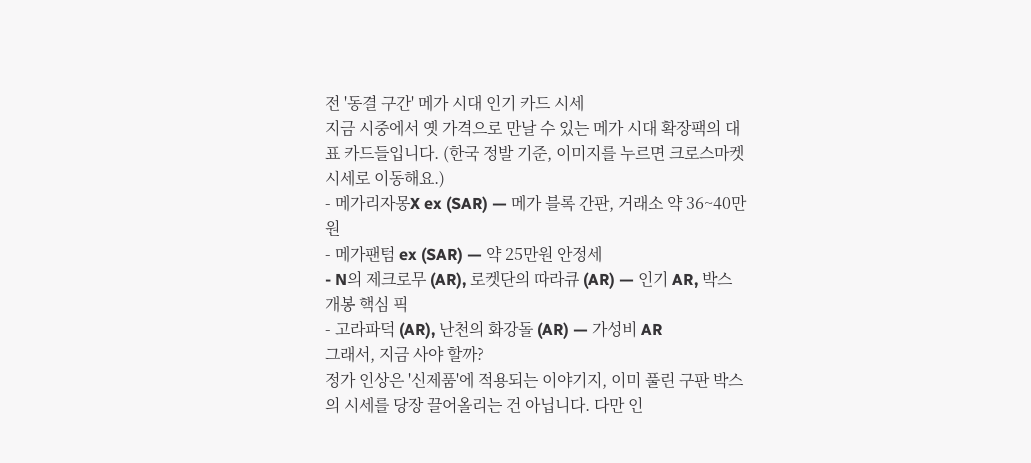전 '동결 구간' 메가 시대 인기 카드 시세
지금 시중에서 옛 가격으로 만날 수 있는 메가 시대 확장팩의 대표 카드들입니다. (한국 정발 기준, 이미지를 누르면 크로스마켓 시세로 이동해요.)
- 메가리자몽X ex (SAR) — 메가 블록 간판, 거래소 약 36~40만원
- 메가팬텀 ex (SAR) — 약 25만원 안정세
- N의 제크로무 (AR), 로켓단의 따라큐 (AR) — 인기 AR, 박스 개봉 핵심 픽
- 고라파덕 (AR), 난천의 화강돌 (AR) — 가성비 AR
그래서, 지금 사야 할까?
정가 인상은 '신제품'에 적용되는 이야기지, 이미 풀린 구판 박스의 시세를 당장 끌어올리는 건 아닙니다. 다만 인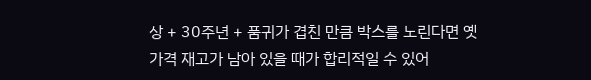상 + 30주년 + 품귀가 겹친 만큼 박스를 노린다면 옛 가격 재고가 남아 있을 때가 합리적일 수 있어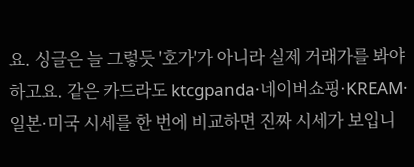요. 싱글은 늘 그렇듯 '호가'가 아니라 실제 거래가를 봐야 하고요. 같은 카드라도 ktcgpanda·네이버쇼핑·KREAM·일본·미국 시세를 한 번에 비교하면 진짜 시세가 보입니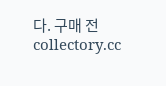다. 구매 전 collectory.cc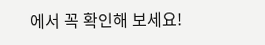에서 꼭 확인해 보세요!